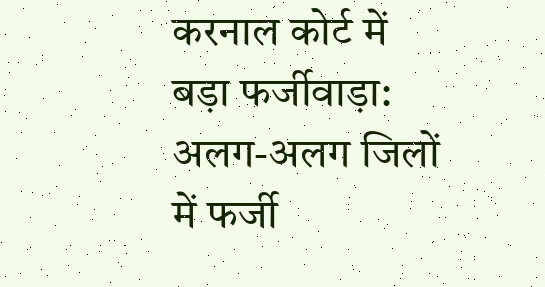करनाल कोर्ट में बड़ा फर्जीवाड़ा: अलग-अलग जिलों में फर्जी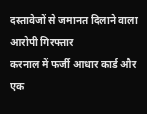दस्तावेजों से जमानत दिलाने वाला आरोपी गिरफ्तार
करनाल में फर्जी आधार कार्ड और एक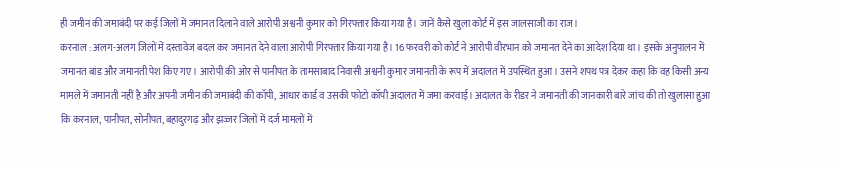ही जमीन की जमाबंदी पर कई जिलों में जमानत दिलाने वाले आरोपी अश्वनी कुमार को गिरफ्तार किया गया है। जानें कैसे खुला कोर्ट में इस जालसाजी का राज।
करनाल : अलग-अलग जिलों में दस्तावेज बदल कर जमानत देने वाला आरोपी गिरफ्तार किया गया है। 16 फरवरी को कोर्ट ने आरोपी वीरभान को जमानत देने का आदेश दिया था। इसके अनुपालन में जमानत बांड और जमानती पेश किए गए। आरोपी की ओर से पानीपत के तामसाबाद निवासी अश्वनी कुमार जमानती के रूप में अदालत में उपस्थित हुआ। उसने शपथ पत्र देकर कहा कि वह किसी अन्य मामले में जमानती नहीं है और अपनी जमीन की जमाबंदी की कॉपी, आधार कार्ड व उसकी फोटो कॉपी अदालत में जमा करवाई। अदालत के रीडर ने जमानती की जानकारी बारे जांच की तो खुलासा हुआ कि करनाल, पानीपत, सोनीपत, बहादुरगढ़ और झज्जर जिलों में दर्ज मामलों में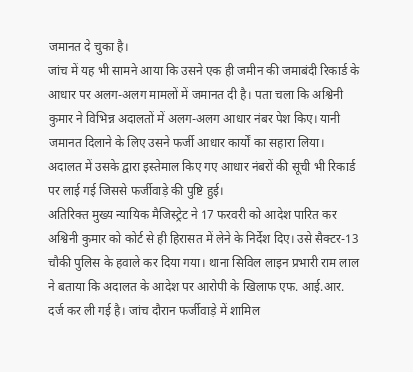जमानत दे चुका है।
जांच में यह भी सामने आया कि उसने एक ही जमीन की जमाबंदी रिकार्ड के आधार पर अलग-अलग मामलों में जमानत दी है। पता चला कि अश्विनी कुमार ने विभिन्न अदालतों में अलग-अलग आधार नंबर पेश किए। यानी जमानत दिलाने के लिए उसने फर्जी आधार कार्यों का सहारा लिया। अदालत में उसके द्वारा इस्तेमाल किए गए आधार नंबरों की सूची भी रिकार्ड पर लाई गई जिससे फर्जीवाड़े की पुष्टि हुई।
अतिरिक्त मुख्य न्यायिक मैजिस्ट्रेट ने 17 फरवरी को आदेश पारित कर अश्विनी कुमार को कोर्ट से ही हिरासत में लेने के निर्देश दिए। उसे सैक्टर-13 चौकी पुलिस के हवाले कर दिया गया। थाना सिविल लाइन प्रभारी राम लाल ने बताया कि अदालत के आदेश पर आरोपी के खिलाफ एफ. आई.आर. दर्ज कर ली गई है। जांच दौरान फर्जीवाड़े में शामिल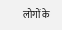लोगों के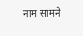नाम सामने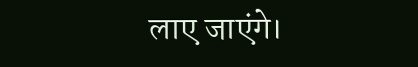लाए जाएंगे।